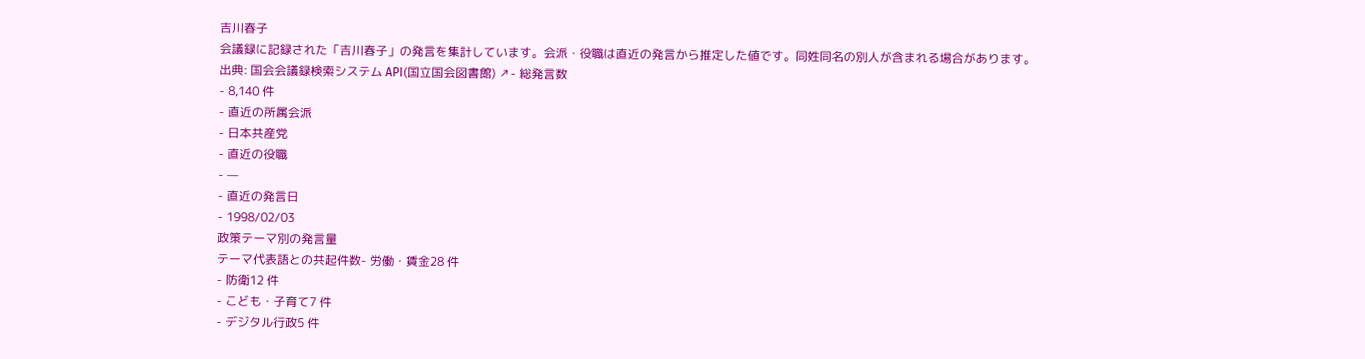吉川春子
会議録に記録された「吉川春子」の発言を集計しています。会派・役職は直近の発言から推定した値です。同姓同名の別人が含まれる場合があります。
出典: 国会会議録検索システム API(国立国会図書館) ↗- 総発言数
- 8,140 件
- 直近の所属会派
- 日本共産党
- 直近の役職
- —
- 直近の発言日
- 1998/02/03
政策テーマ別の発言量
テーマ代表語との共起件数- 労働・賃金28 件
- 防衛12 件
- こども・子育て7 件
- デジタル行政5 件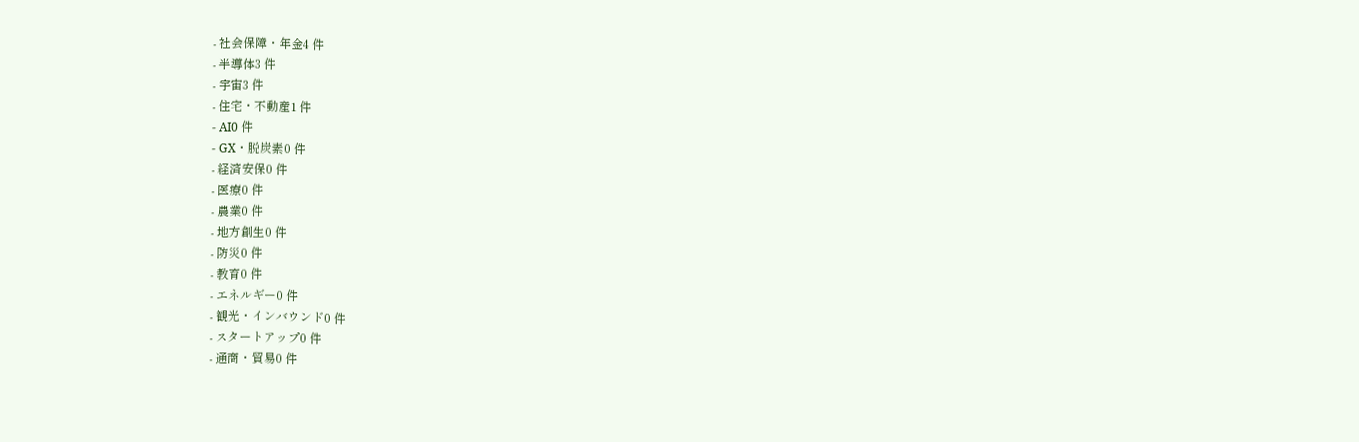- 社会保障・年金4 件
- 半導体3 件
- 宇宙3 件
- 住宅・不動産1 件
- AI0 件
- GX・脱炭素0 件
- 経済安保0 件
- 医療0 件
- 農業0 件
- 地方創生0 件
- 防災0 件
- 教育0 件
- エネルギー0 件
- 観光・インバウンド0 件
- スタートアップ0 件
- 通商・貿易0 件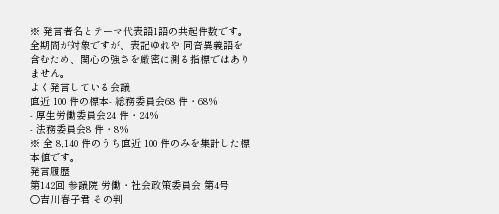※ 発言者名とテーマ代表語1語の共起件数です。全期間が対象ですが、表記ゆれや 同音異義語を含むため、関心の強さを厳密に測る指標ではありません。
よく発言している会議
直近 100 件の標本- 総務委員会68 件・68%
- 厚生労働委員会24 件・24%
- 法務委員会8 件・8%
※ 全 8,140 件のうち直近 100 件のみを集計した標本値です。
発言履歴
第142回 参議院 労働・社会政策委員会 第4号
○吉川春子君 その判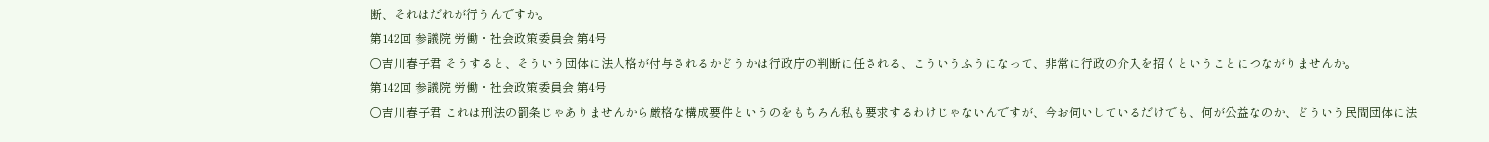断、それはだれが行うんですか。
第142回 参議院 労働・社会政策委員会 第4号
○吉川春子君 そうすると、そういう団体に法人格が付与されるかどうかは行政庁の判断に任される、こういうふうになって、非常に行政の介入を招くということにつながりませんか。
第142回 参議院 労働・社会政策委員会 第4号
○吉川春子君 これは刑法の罰条じゃありませんから厳格な構成要件というのをもちろん私も要求するわけじゃないんですが、今お伺いしているだけでも、何が公益なのか、どういう民間団体に法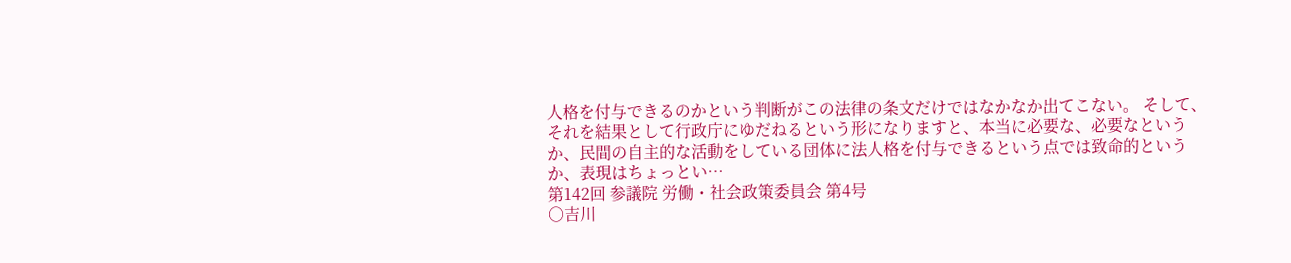人格を付与できるのかという判断がこの法律の条文だけではなかなか出てこない。 そして、それを結果として行政庁にゆだねるという形になりますと、本当に必要な、必要なというか、民間の自主的な活動をしている団体に法人格を付与できるという点では致命的というか、表現はちょっとい…
第142回 参議院 労働・社会政策委員会 第4号
○吉川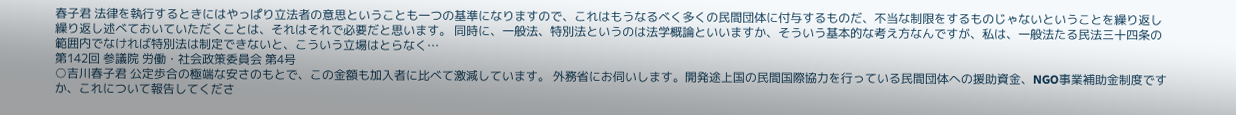春子君 法律を執行するときにはやっぱり立法者の意思ということも一つの基準になりますので、これはもうなるべく多くの民間団体に付与するものだ、不当な制限をするものじゃないということを繰り返し繰り返し述べておいていただくことは、それはそれで必要だと思います。 同時に、一般法、特別法というのは法学概論といいますか、そういう基本的な考え方なんですが、私は、一般法たる民法三十四条の範囲内でなければ特別法は制定できないと、こういう立場はとらなく…
第142回 参議院 労働・社会政策委員会 第4号
○吉川春子君 公定歩合の極端な安さのもとで、この金額も加入者に比べて激減しています。 外務省にお伺いします。開発途上国の民間国際協力を行っている民間団体への援助資金、NGO事業補助金制度ですか、これについて報告してくださ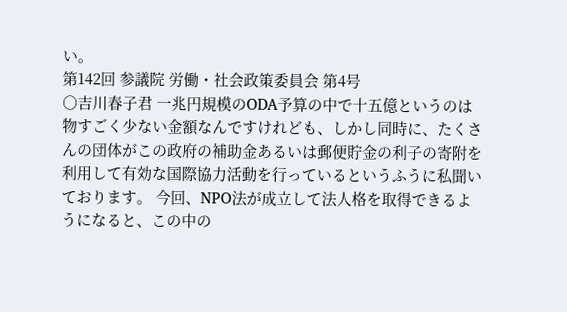い。
第142回 参議院 労働・社会政策委員会 第4号
○吉川春子君 一兆円規模のODA予算の中で十五億というのは物すごく少ない金額なんですけれども、しかし同時に、たくさんの団体がこの政府の補助金あるいは郵便貯金の利子の寄附を利用して有効な国際協力活動を行っているというふうに私聞いております。 今回、NPO法が成立して法人格を取得できるようになると、この中の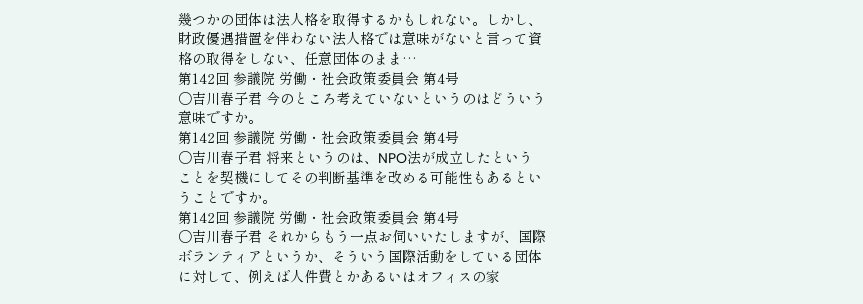幾つかの団体は法人格を取得するかもしれない。しかし、財政優遇措置を伴わない法人格では意味がないと言って資格の取得をしない、任意団体のまま…
第142回 参議院 労働・社会政策委員会 第4号
○吉川春子君 今のところ考えていないというのはどういう意味ですか。
第142回 参議院 労働・社会政策委員会 第4号
○吉川春子君 将来というのは、NPO法が成立したということを契機にしてその判断基準を改める可能性もあるということですか。
第142回 参議院 労働・社会政策委員会 第4号
○吉川春子君 それからもう一点お伺いいたしますが、国際ボランティアというか、そういう国際活動をしている団体に対して、例えば人件費とかあるいはオフィスの家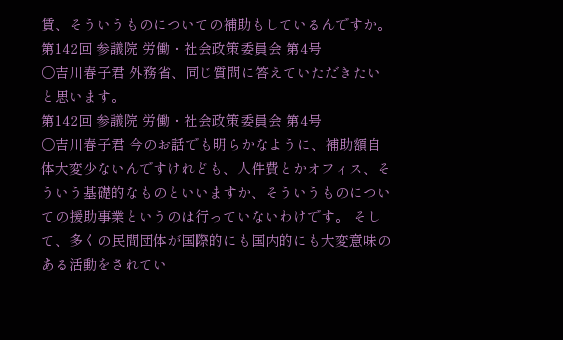賃、そういうものについての補助もしているんですか。
第142回 参議院 労働・社会政策委員会 第4号
○吉川春子君 外務省、同じ質問に答えていただきたいと思います。
第142回 参議院 労働・社会政策委員会 第4号
○吉川春子君 今のお話でも明らかなように、補助額自体大変少ないんですけれども、人件費とかオフィス、そういう基礎的なものといいますか、そういうものについての援助事業というのは行っていないわけです。 そして、多くの民間団体が国際的にも国内的にも大変意味のある活動をされてい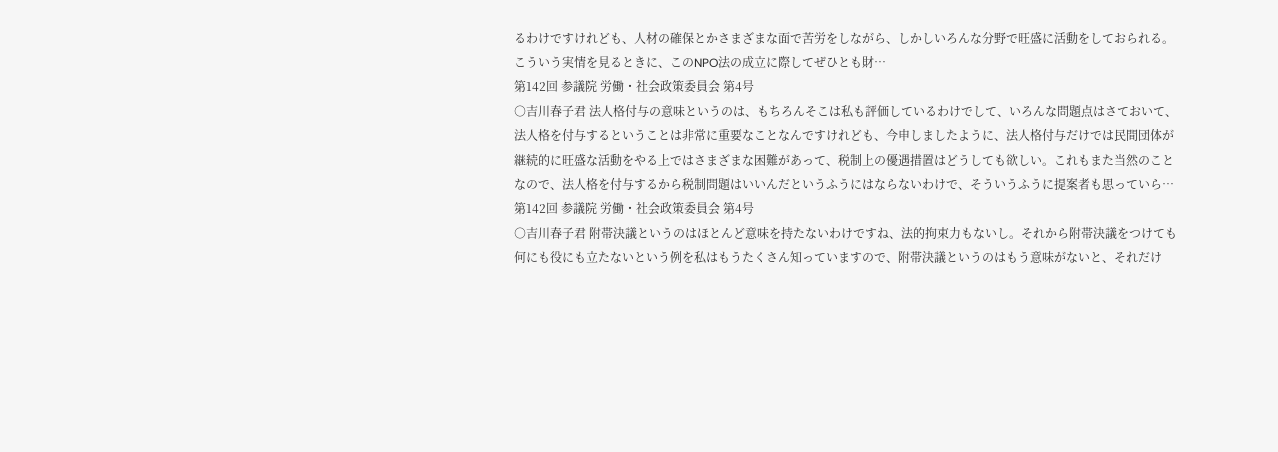るわけですけれども、人材の確保とかさまざまな面で苦労をしながら、しかしいろんな分野で旺盛に活動をしておられる。こういう実情を見るときに、このNPO法の成立に際してぜひとも財…
第142回 参議院 労働・社会政策委員会 第4号
○吉川春子君 法人格付与の意味というのは、もちろんそこは私も評価しているわけでして、いろんな問題点はさておいて、法人格を付与するということは非常に重要なことなんですけれども、今申しましたように、法人格付与だけでは民間団体が継続的に旺盛な活動をやる上ではさまざまな困難があって、税制上の優遇措置はどうしても欲しい。これもまた当然のことなので、法人格を付与するから税制問題はいいんだというふうにはならないわけで、そういうふうに提案者も思っていら…
第142回 参議院 労働・社会政策委員会 第4号
○吉川春子君 附帯決議というのはほとんど意味を持たないわけですね、法的拘束力もないし。それから附帯決議をつけても何にも役にも立たないという例を私はもうたくさん知っていますので、附帯決議というのはもう意味がないと、それだけ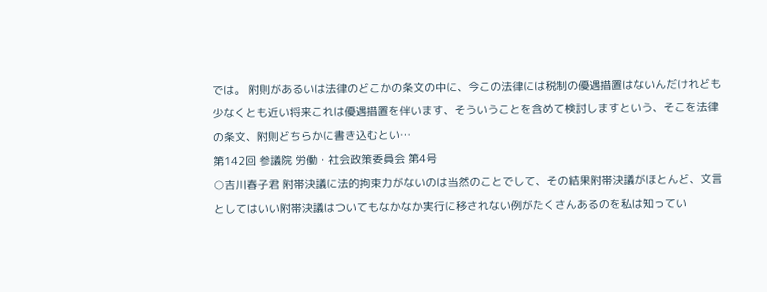では。 附則があるいは法律のどこかの条文の中に、今この法律には税制の優遇措置はないんだけれども少なくとも近い将来これは優遇措置を伴います、そういうことを含めて検討しますという、そこを法律の条文、附則どちらかに書き込むとい…
第142回 参議院 労働・社会政策委員会 第4号
○吉川春子君 附帯決議に法的拘束力がないのは当然のことでして、その結果附帯決議がほとんど、文言としてはいい附帯決議はついてもなかなか実行に移されない例がたくさんあるのを私は知ってい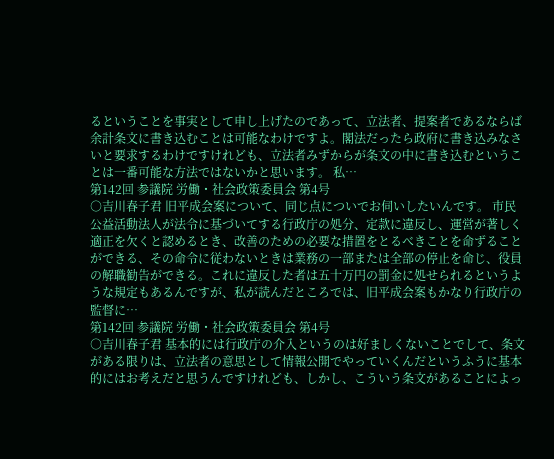るということを事実として申し上げたのであって、立法者、提案者であるならば余計条文に書き込むことは可能なわけですよ。閣法だったら政府に書き込みなさいと要求するわけですけれども、立法者みずからが条文の中に書き込むということは一番可能な方法ではないかと思います。 私…
第142回 参議院 労働・社会政策委員会 第4号
○吉川春子君 旧平成会案について、同じ点についでお伺いしたいんです。 市民公益活動法人が法令に基づいてする行政庁の処分、定款に違反し、運営が著しく適正を欠くと認めるとき、改善のための必要な措置をとるべきことを命ずることができる、その命令に従わないときは業務の一部または全部の停止を命じ、役員の解職勧告ができる。これに違反した者は五十万円の罰金に処せられるというような規定もあるんですが、私が読んだところでは、旧平成会案もかなり行政庁の監督に…
第142回 参議院 労働・社会政策委員会 第4号
○吉川春子君 基本的には行政庁の介入というのは好ましくないことでして、条文がある限りは、立法者の意思として情報公開でやっていくんだというふうに基本的にはお考えだと思うんですけれども、しかし、こういう条文があることによっ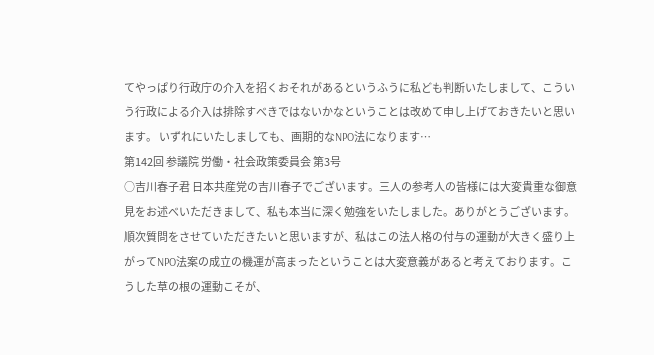てやっぱり行政庁の介入を招くおそれがあるというふうに私ども判断いたしまして、こういう行政による介入は排除すべきではないかなということは改めて申し上げておきたいと思います。 いずれにいたしましても、画期的なNPO法になります…
第142回 参議院 労働・社会政策委員会 第3号
○吉川春子君 日本共産党の吉川春子でございます。三人の参考人の皆様には大変貴重な御意見をお述べいただきまして、私も本当に深く勉強をいたしました。ありがとうございます。 順次質問をさせていただきたいと思いますが、私はこの法人格の付与の運動が大きく盛り上がってNPO法案の成立の機運が高まったということは大変意義があると考えております。こうした草の根の運動こそが、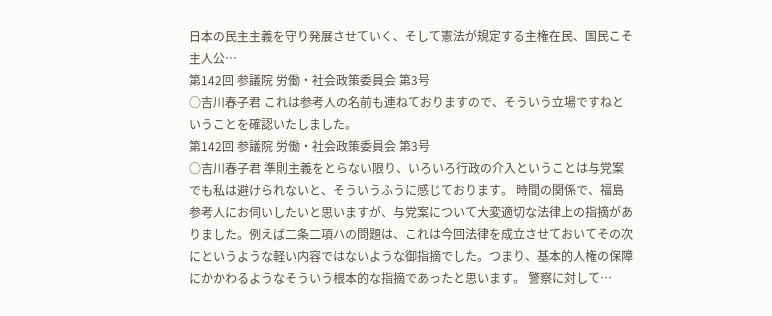日本の民主主義を守り発展させていく、そして憲法が規定する主権在民、国民こそ主人公…
第142回 参議院 労働・社会政策委員会 第3号
○吉川春子君 これは参考人の名前も連ねておりますので、そういう立場ですねということを確認いたしました。
第142回 参議院 労働・社会政策委員会 第3号
○吉川春子君 準則主義をとらない限り、いろいろ行政の介入ということは与党案でも私は避けられないと、そういうふうに感じております。 時間の関係で、福島参考人にお伺いしたいと思いますが、与党案について大変適切な法律上の指摘がありました。例えば二条二項ハの問題は、これは今回法律を成立させておいてその次にというような軽い内容ではないような御指摘でした。つまり、基本的人権の保障にかかわるようなそういう根本的な指摘であったと思います。 警察に対して…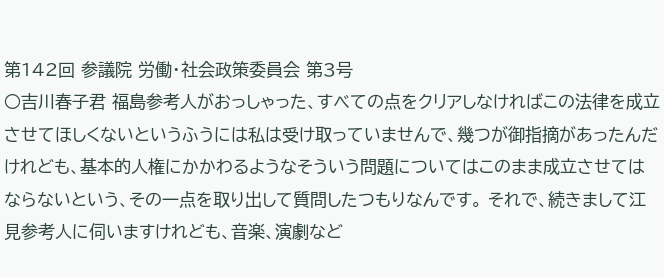第142回 参議院 労働・社会政策委員会 第3号
○吉川春子君 福島参考人がおっしゃった、すべての点をクリアしなければこの法律を成立させてほしくないというふうには私は受け取っていませんで、幾つが御指摘があったんだけれども、基本的人権にかかわるようなそういう問題についてはこのまま成立させてはならないという、その一点を取り出して質問したつもりなんです。 それで、続きまして江見参考人に伺いますけれども、音楽、演劇など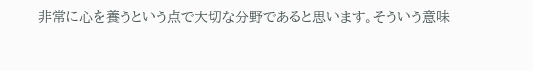非常に心を養うという点で大切な分野であると思います。そういう意味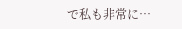で私も非常に…